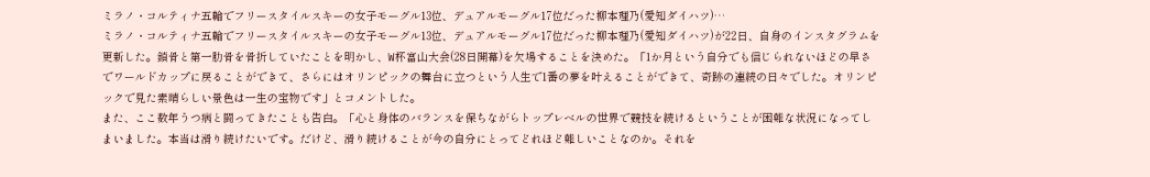ミラノ・コルティナ五輪でフリースタイルスキーの女子モーグル13位、デュアルモーグル17位だった柳本理乃(愛知ダイハツ)…
ミラノ・コルティナ五輪でフリースタイルスキーの女子モーグル13位、デュアルモーグル17位だった柳本理乃(愛知ダイハツ)が22日、自身のインスタグラムを更新した。鎖骨と第一肋骨を骨折していたことを明かし、W杯富山大会(28日開幕)を欠場することを決めた。「1か月という自分でも信じられないほどの早さでワールドカップに戻ることができて、さらにはオリンピックの舞台に立つという人生で1番の夢を叶えることができて、奇跡の連続の日々でした。オリンピックで見た素晴らしい景色は一生の宝物です」とコメントした。
また、ここ数年うつ病と闘ってきたことも告白。「心と身体のバランスを保ちながらトップレベルの世界で競技を続けるということが困難な状況になってしまいました。本当は滑り続けたいです。だけど、滑り続けることが今の自分にとってどれほど難しいことなのか。それを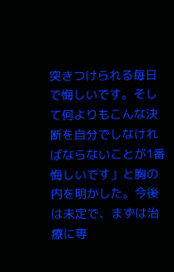突きつけられる毎日で悔しいです。そして何よりもこんな決断を自分でしなければならないことが1番悔しいです」と胸の内を明かした。今後は未定で、まずは治療に専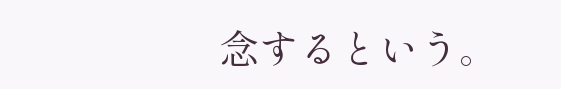念するという。